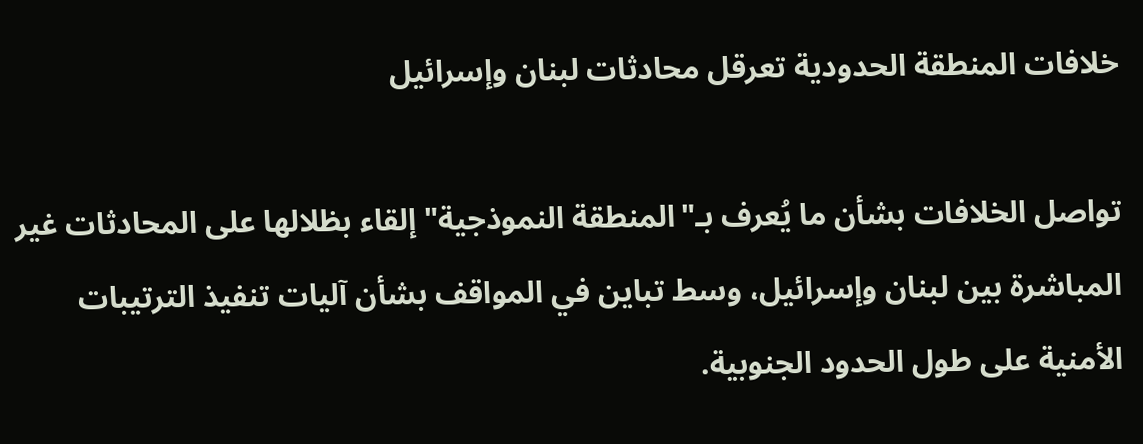خلافات المنطقة الحدودية تعرقل محادثات لبنان وإسرائيل

تواصل الخلافات بشأن ما يُعرف بـ"المنطقة النموذجية" إلقاء بظلالها على المحادثات غير المباشرة بين لبنان وإسرائيل، وسط تباين في المواقف بشأن آليات تنفيذ الترتيبات الأمنية على طول الحدود الجنوبية.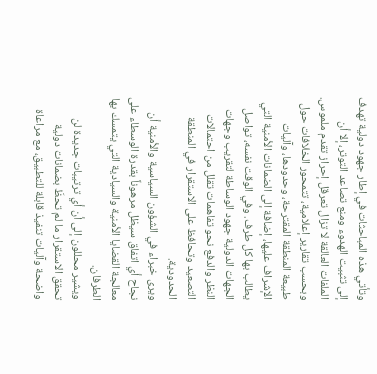وتأتي هذه المباحثات في إطار جهود دولية تهدف إلى تثبيت الهدوء ومنع تصاعد التوتر، إلا أن الملفات العالقة لا تزال تعرقل إحراز تقدم ملموس.
وبحسب تقارير إعلامية، تتمحور الخلافات حول طبيعة المنطقة المقترحة، وحدودها، وآليات الإشراف عليها، إضافة إلى الضمانات الأمنية التي يطالب بها كل طرف. وفي الوقت نفسه، تواصل الجهات الدولية جهود الوساطة لتقريب وجهات النظر والدفع نحو تفاهمات تقلل من احتمالات التصعيد وتحافظ على الاستقرار في المنطقة الحدودية.
ويرى خبراء في الشؤون السياسية والأمنية أن نجاح أي اتفاق سيظل مرهوناً بقدرة الوسطاء على معالجة القضايا الأمنية والسيادية التي يتمسك بها الطرفان.
ويشير محللون إلى أن أي ترتيبات جديدة لن تحقق الاستقرار ما لم تحظَ بضمانات دولية واضحة وآليات تنفيذ قابلة للتطبيق، مع مراعاة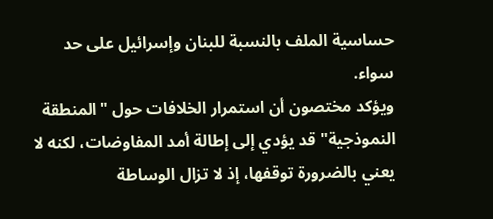حساسية الملف بالنسبة للبنان وإسرائيل على حد سواء.
ويؤكد مختصون أن استمرار الخلافات حول "المنطقة النموذجية" قد يؤدي إلى إطالة أمد المفاوضات، لكنه لا يعني بالضرورة توقفها، إذ لا تزال الوساطة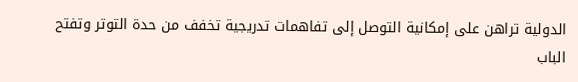الدولية تراهن على إمكانية التوصل إلى تفاهمات تدريجية تخفف من حدة التوتر وتفتح الباب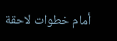أمام خطوات لاحقة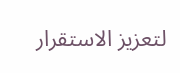لتعزيز الاستقرار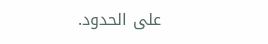على الحدود.